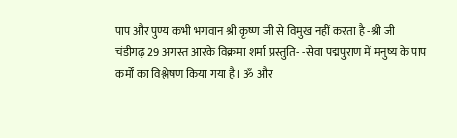पाप और पुण्य कभी भगवान श्री कृष्ण जी से विमुख नहीं करता है -श्री जी
चंडीगढ़ 29 अगस्त आरके विक्रमा शर्मा प्रस्तुति- -सेवा पद्मपुराण में मनुष्य के पाप कर्मों का विश्लेषण किया गया है। ॐ और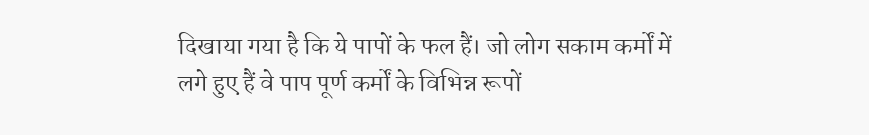दिखाया गया है कि ये पापों के फल हैं। जो लोग सकाम कर्मों में लगे हुए हैं वे पाप पूर्ण कर्मों के विभिन्न रूपों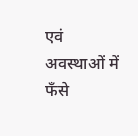एवं अवस्थाओं में फँसे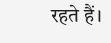रहते हैं।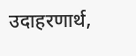उदाहरणार्थ,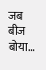जब बीज बोया…